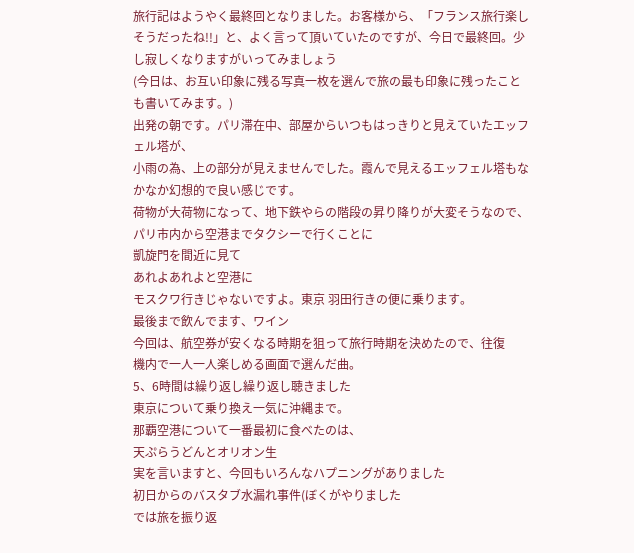旅行記はようやく最終回となりました。お客様から、「フランス旅行楽しそうだったね!!」と、よく言って頂いていたのですが、今日で最終回。少し寂しくなりますがいってみましょう
(今日は、お互い印象に残る写真一枚を選んで旅の最も印象に残ったことも書いてみます。)
出発の朝です。パリ滞在中、部屋からいつもはっきりと見えていたエッフェル塔が、
小雨の為、上の部分が見えませんでした。霞んで見えるエッフェル塔もなかなか幻想的で良い感じです。
荷物が大荷物になって、地下鉄やらの階段の昇り降りが大変そうなので、パリ市内から空港までタクシーで行くことに
凱旋門を間近に見て
あれよあれよと空港に
モスクワ行きじゃないですよ。東京 羽田行きの便に乗ります。
最後まで飲んでます、ワイン
今回は、航空券が安くなる時期を狙って旅行時期を決めたので、往復
機内で一人一人楽しめる画面で選んだ曲。
5、6時間は繰り返し繰り返し聴きました
東京について乗り換え一気に沖縄まで。
那覇空港について一番最初に食べたのは、
天ぷらうどんとオリオン生
実を言いますと、今回もいろんなハプニングがありました
初日からのバスタブ水漏れ事件(ぼくがやりました
では旅を振り返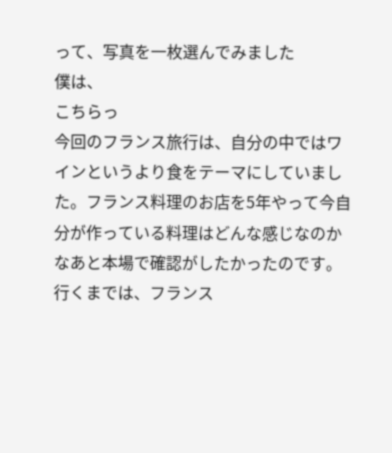って、写真を一枚選んでみました
僕は、
こちらっ
今回のフランス旅行は、自分の中ではワインというより食をテーマにしていました。フランス料理のお店を5年やって今自分が作っている料理はどんな感じなのかなあと本場で確認がしたかったのです。
行くまでは、フランス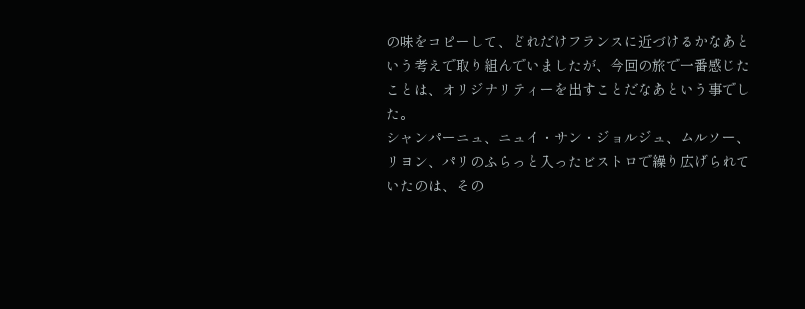の味をコピーして、どれだけフランスに近づけるかなあという考えで取り組んでいましたが、今回の旅で一番感じたことは、オリジナリティーを出すことだなあという事でした。
シャンパーニュ、ニュイ・サン・ジョルジュ、ムルソー、リヨン、パリのふらっと入ったビストロで繰り広げられていたのは、その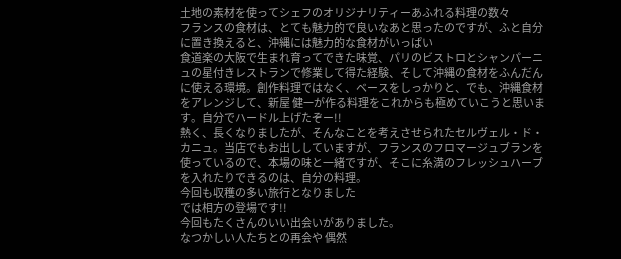土地の素材を使ってシェフのオリジナリティーあふれる料理の数々
フランスの食材は、とても魅力的で良いなあと思ったのですが、ふと自分に置き換えると、沖縄には魅力的な食材がいっぱい
食道楽の大阪で生まれ育ってできた味覚、パリのビストロとシャンパーニュの星付きレストランで修業して得た経験、そして沖縄の食材をふんだんに使える環境。創作料理ではなく、ベースをしっかりと、でも、沖縄食材をアレンジして、新屋 健一が作る料理をこれからも極めていこうと思います。自分でハードル上げたぞー!!
熱く、長くなりましたが、そんなことを考えさせられたセルヴェル・ド・カニュ。当店でもお出ししていますが、フランスのフロマージュブランを使っているので、本場の味と一緒ですが、そこに糸満のフレッシュハーブを入れたりできるのは、自分の料理。
今回も収穫の多い旅行となりました
では相方の登場です!!
今回もたくさんのいい出会いがありました。
なつかしい人たちとの再会や 偶然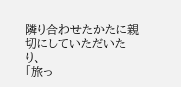隣り合わせたかたに親切にしていただいたり、
「旅っ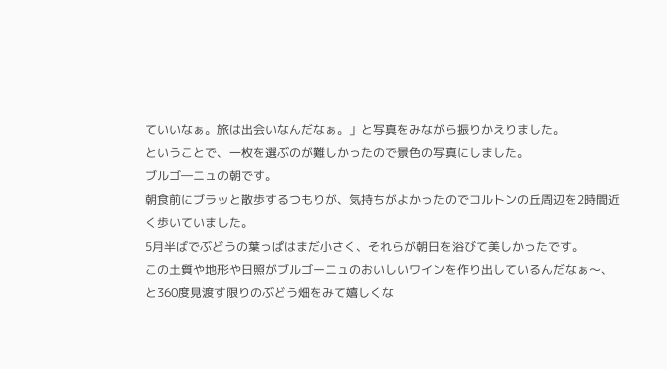ていいなぁ。旅は出会いなんだなぁ。」と写真をみながら振りかえりました。
ということで、一枚を選ぶのが難しかったので景色の写真にしました。
ブルゴ―ニュの朝です。
朝食前にブラッと散歩するつもりが、気持ちがよかったのでコルトンの丘周辺を2時間近く歩いていました。
5月半ばでぶどうの葉っぱはまだ小さく、それらが朝日を浴びて美しかったです。
この土質や地形や日照がブルゴーニュのおいしいワインを作り出しているんだなぁ〜、と360度見渡す限りのぶどう畑をみて嬉しくな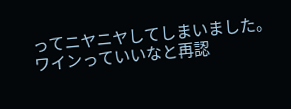ってニヤニヤしてしまいました。
ワインっていいなと再認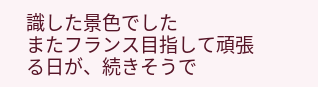識した景色でした
またフランス目指して頑張る日が、続きそうで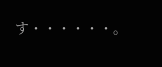す・・・・・・。